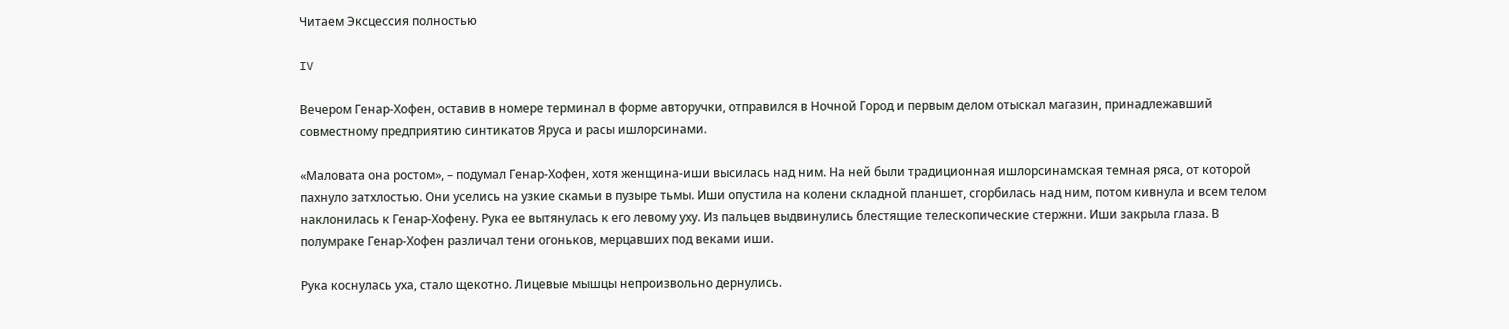Читаем Эксцессия полностью

IV

Вечером Генар-Хофен, оставив в номере терминал в форме авторучки, отправился в Ночной Город и первым делом отыскал магазин, принадлежавший совместному предприятию синтикатов Яруса и расы ишлорсинами.

«Маловата она ростом», – подумал Генар-Хофен, хотя женщина-иши высилась над ним. На ней были традиционная ишлорсинамская темная ряса, от которой пахнуло затхлостью. Они уселись на узкие скамьи в пузыре тьмы. Иши опустила на колени складной планшет, сгорбилась над ним, потом кивнула и всем телом наклонилась к Генар-Хофену. Рука ее вытянулась к его левому уху. Из пальцев выдвинулись блестящие телескопические стержни. Иши закрыла глаза. В полумраке Генар-Хофен различал тени огоньков, мерцавших под веками иши.

Рука коснулась уха, стало щекотно. Лицевые мышцы непроизвольно дернулись.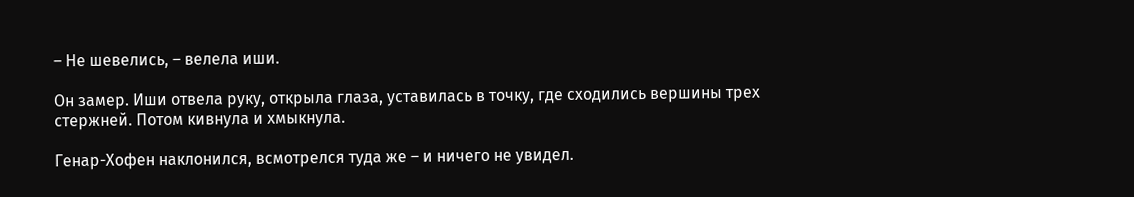– Не шевелись, – велела иши.

Он замер. Иши отвела руку, открыла глаза, уставилась в точку, где сходились вершины трех стержней. Потом кивнула и хмыкнула.

Генар-Хофен наклонился, всмотрелся туда же – и ничего не увидел.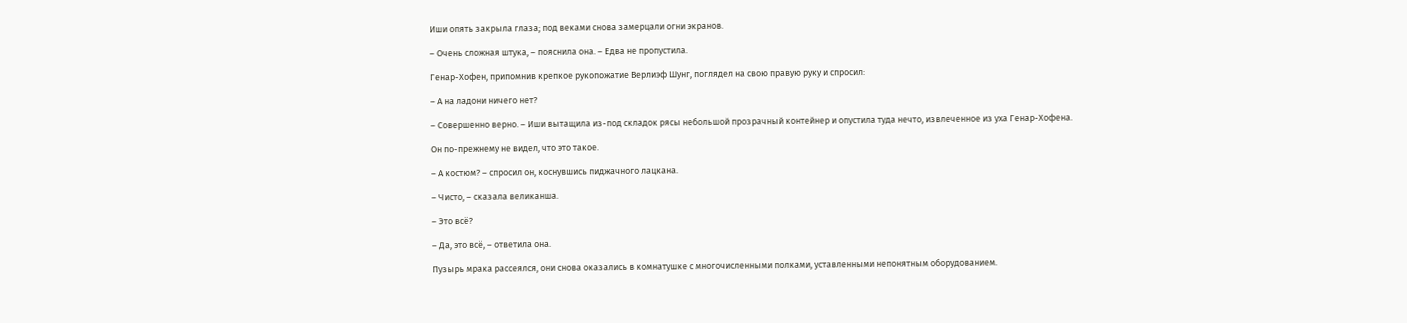Иши опять закрыла глаза; под веками снова замерцали огни экранов.

– Очень сложная штука, – пояснила она. – Едва не пропустила.

Генар-Хофен, припомнив крепкое рукопожатие Верлиэф Шунг, поглядел на свою правую руку и спросил:

– А на ладони ничего нет?

– Совершенно верно. – Иши вытащила из-под складок рясы небольшой прозрачный контейнер и опустила туда нечто, извлеченное из уха Генар-Хофена.

Он по-прежнему не видел, что это такое.

– А костюм? – спросил он, коснувшись пиджачного лацкана.

– Чисто, – сказала великанша.

– Это всё?

– Да, это всё, – ответила она.

Пузырь мрака рассеялся, они снова оказались в комнатушке с многочисленными полками, уставленными непонятным оборудованием.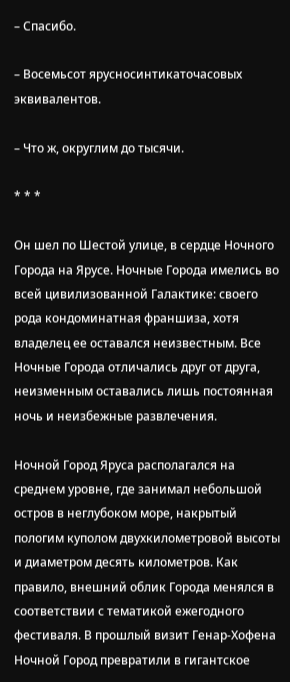– Спасибо.

– Восемьсот ярусносинтикаточасовых эквивалентов.

– Что ж, округлим до тысячи.

* * *

Он шел по Шестой улице, в сердце Ночного Города на Ярусе. Ночные Города имелись во всей цивилизованной Галактике: своего рода кондоминатная франшиза, хотя владелец ее оставался неизвестным. Все Ночные Города отличались друг от друга, неизменным оставались лишь постоянная ночь и неизбежные развлечения.

Ночной Город Яруса располагался на среднем уровне, где занимал небольшой остров в неглубоком море, накрытый пологим куполом двухкилометровой высоты и диаметром десять километров. Как правило, внешний облик Города менялся в соответствии с тематикой ежегодного фестиваля. В прошлый визит Генар-Хофена Ночной Город превратили в гигантское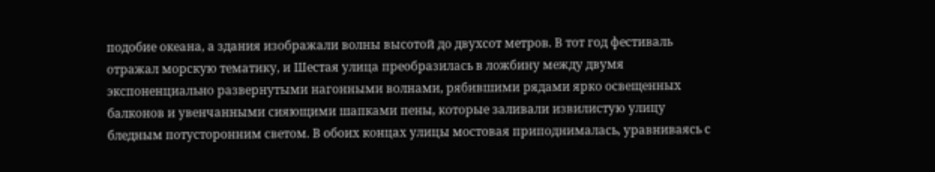подобие океана, а здания изображали волны высотой до двухсот метров. В тот год фестиваль отражал морскую тематику, и Шестая улица преобразилась в ложбину между двумя экспоненциально развернутыми нагонными волнами, рябившими рядами ярко освещенных балконов и увенчанными сияющими шапками пены, которые заливали извилистую улицу бледным потусторонним светом. В обоих концах улицы мостовая приподнималась, уравниваясь с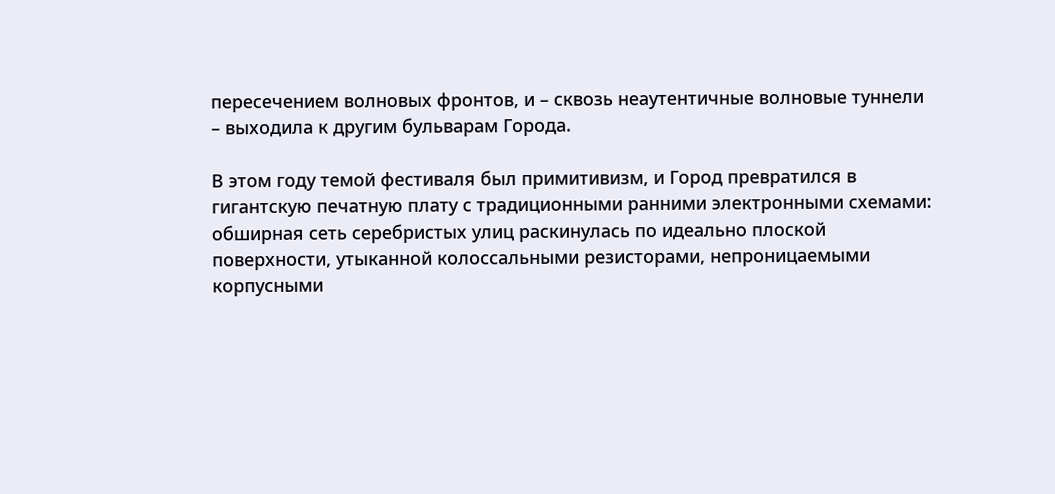пересечением волновых фронтов, и – сквозь неаутентичные волновые туннели – выходила к другим бульварам Города.

В этом году темой фестиваля был примитивизм, и Город превратился в гигантскую печатную плату с традиционными ранними электронными схемами: обширная сеть серебристых улиц раскинулась по идеально плоской поверхности, утыканной колоссальными резисторами, непроницаемыми корпусными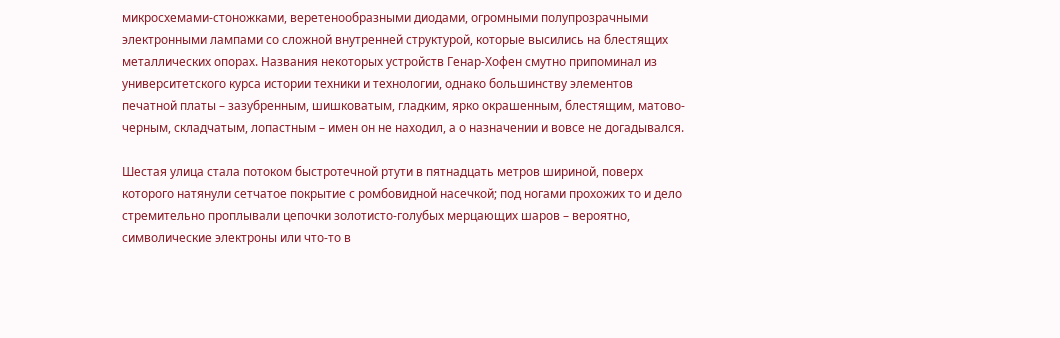микросхемами-стоножками, веретенообразными диодами, огромными полупрозрачными электронными лампами со сложной внутренней структурой, которые высились на блестящих металлических опорах. Названия некоторых устройств Генар-Хофен смутно припоминал из университетского курса истории техники и технологии, однако большинству элементов печатной платы – зазубренным, шишковатым, гладким, ярко окрашенным, блестящим, матово-черным, складчатым, лопастным – имен он не находил, а о назначении и вовсе не догадывался.

Шестая улица стала потоком быстротечной ртути в пятнадцать метров шириной, поверх которого натянули сетчатое покрытие с ромбовидной насечкой; под ногами прохожих то и дело стремительно проплывали цепочки золотисто-голубых мерцающих шаров – вероятно, символические электроны или что-то в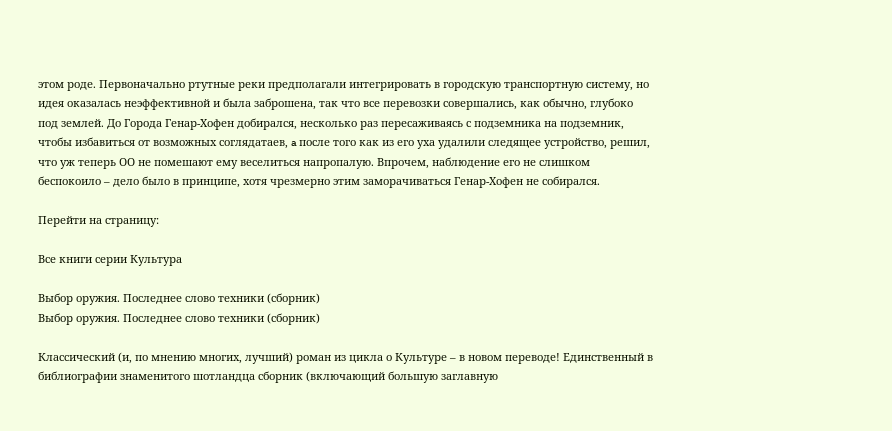этом роде. Первоначально ртутные реки предполагали интегрировать в городскую транспортную систему, но идея оказалась неэффективной и была заброшена, так что все перевозки совершались, как обычно, глубоко под землей. До Города Генар-Хофен добирался, несколько раз пересаживаясь с подземника на подземник, чтобы избавиться от возможных соглядатаев, a после того как из его уха удалили следящее устройство, решил, что уж теперь ОО не помешают ему веселиться напропалую. Впрочем, наблюдение его не слишком беспокоило – дело было в принципе, хотя чрезмерно этим заморачиваться Генар-Хофен не собирался.

Перейти на страницу:

Все книги серии Культура

Выбор оружия. Последнее слово техники (сборник)
Выбор оружия. Последнее слово техники (сборник)

Классический (и, по мнению многих, лучший) роман из цикла о Культуре – в новом переводе! Единственный в библиографии знаменитого шотландца сборник (включающий большую заглавную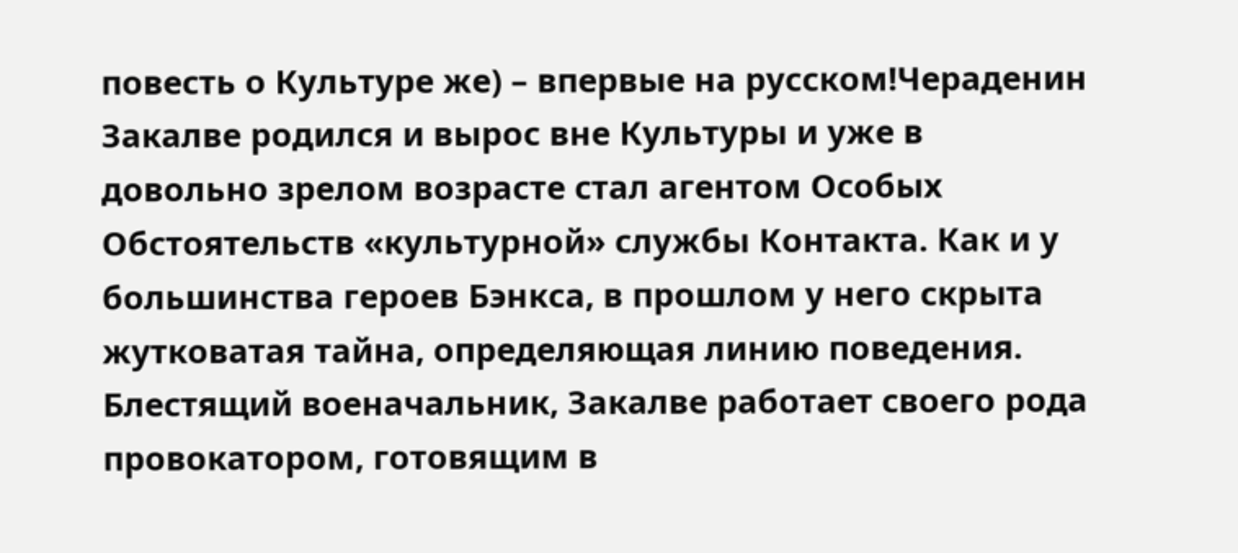повесть о Культуре же) – впервые на русском!Чераденин Закалве родился и вырос вне Культуры и уже в довольно зрелом возрасте стал агентом Особых Обстоятельств «культурной» службы Контакта. Как и у большинства героев Бэнкса, в прошлом у него скрыта жутковатая тайна, определяющая линию поведения. Блестящий военачальник, Закалве работает своего рода провокатором, готовящим в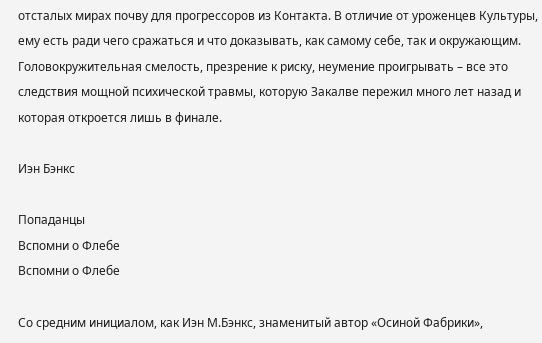отсталых мирах почву для прогрессоров из Контакта. В отличие от уроженцев Культуры, ему есть ради чего сражаться и что доказывать, как самому себе, так и окружающим. Головокружительная смелость, презрение к риску, неумение проигрывать – все это следствия мощной психической травмы, которую Закалве пережил много лет назад и которая откроется лишь в финале.

Иэн Бэнкс

Попаданцы
Вспомни о Флебе
Вспомни о Флебе

Со средним инициалом, как Иэн М.Бэнкс, знаменитый автор «Осиной Фабрики»,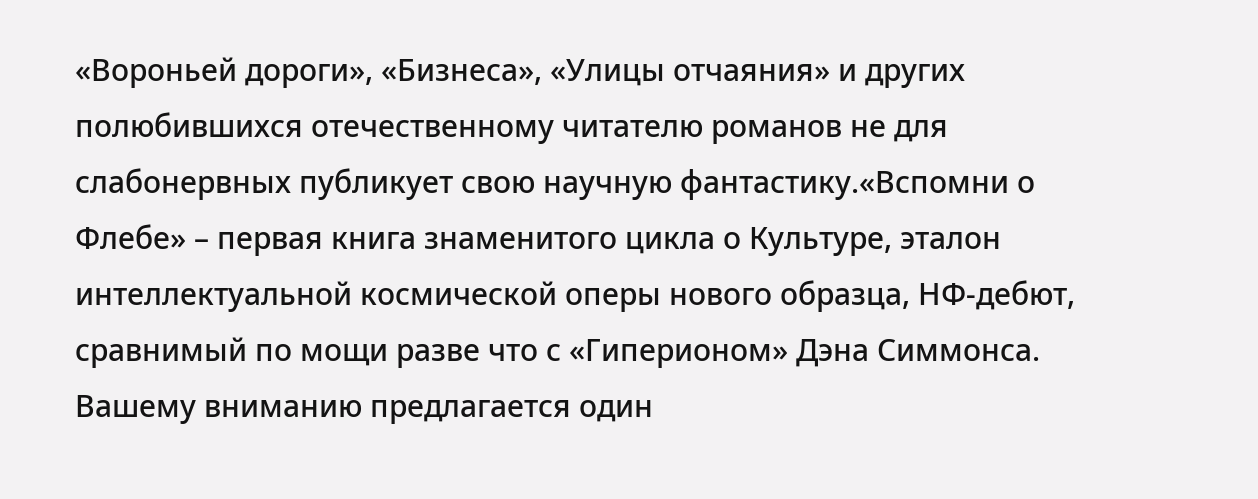«Вороньей дороги», «Бизнеса», «Улицы отчаяния» и других полюбившихся отечественному читателю романов не для слабонервных публикует свою научную фантастику.«Вспомни о Флебе» – первая книга знаменитого цикла о Культуре, эталон интеллектуальной космической оперы нового образца, НФ-дебют, сравнимый по мощи разве что с «Гиперионом» Дэна Симмонса. Вашему вниманию предлагается один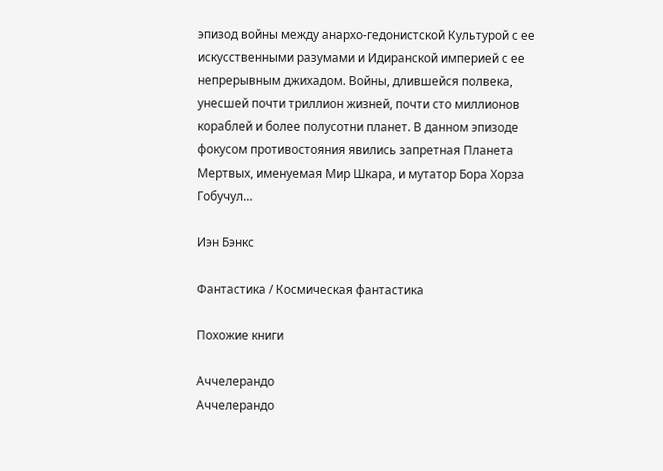эпизод войны между анархо-гедонистской Культурой с ее искусственными разумами и Идиранской империей с ее непрерывным джихадом. Войны, длившейся полвека, унесшей почти триллион жизней, почти сто миллионов кораблей и более полусотни планет. В данном эпизоде фокусом противостояния явились запретная Планета Мертвых, именуемая Мир Шкара, и мутатор Бора Хорза Гобучул…

Иэн Бэнкс

Фантастика / Космическая фантастика

Похожие книги

Аччелерандо
Аччелерандо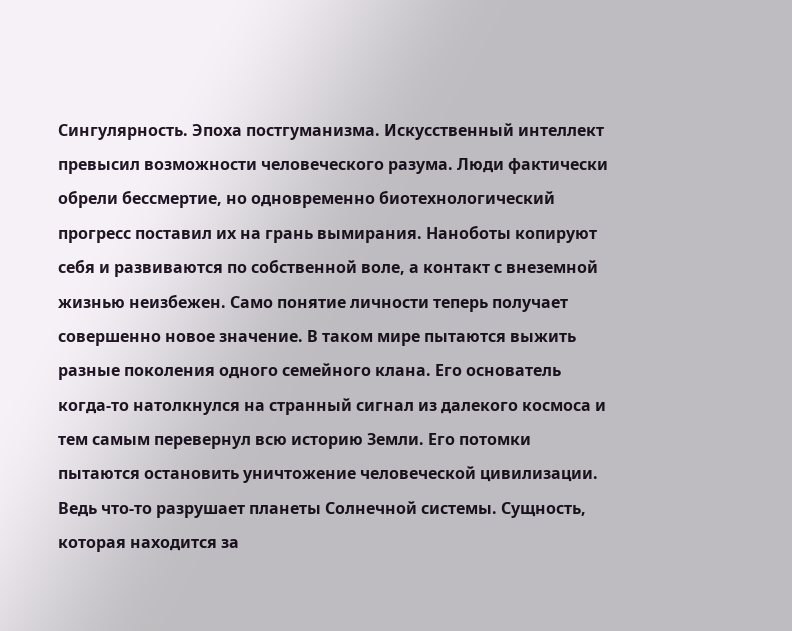Сингулярность. Эпоха постгуманизма. Искусственный интеллект превысил возможности человеческого разума. Люди фактически обрели бессмертие, но одновременно биотехнологический прогресс поставил их на грань вымирания. Наноботы копируют себя и развиваются по собственной воле, а контакт с внеземной жизнью неизбежен. Само понятие личности теперь получает совершенно новое значение. В таком мире пытаются выжить разные поколения одного семейного клана. Его основатель когда-то натолкнулся на странный сигнал из далекого космоса и тем самым перевернул всю историю Земли. Его потомки пытаются остановить уничтожение человеческой цивилизации. Ведь что-то разрушает планеты Солнечной системы. Сущность, которая находится за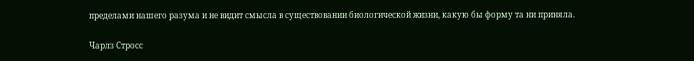пределами нашего разума и не видит смысла в существовании биологической жизни, какую бы форму та ни приняла.

Чарлз Стросс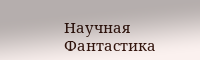Научная Фантастика